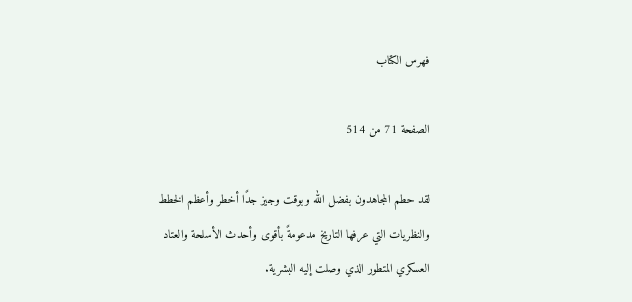فهرس الكتاب

الصفحة 71 من 514

لقد حطم المجاهدون بفضل الله وبوقت وجيز جدًا أخطر وأعظم الخطط والنظريات التي عرفها التاريخ مدعومةً بأقوى وأحدث الأسلحة والعتاد العسكري المتطور الذي وصلت إليه البشرية.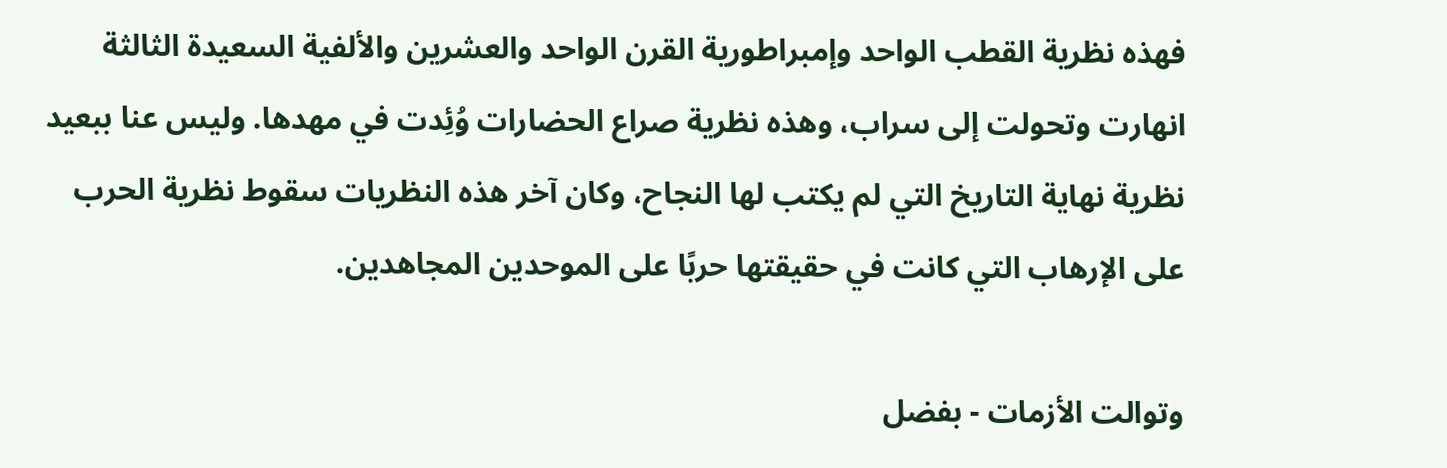فهذه نظرية القطب الواحد وإمبراطورية القرن الواحد والعشرين والألفية السعيدة الثالثة انهارت وتحولت إلى سراب، وهذه نظرية صراع الحضارات وُئِدت في مهدها. وليس عنا ببعيد نظرية نهاية التاريخ التي لم يكتب لها النجاح، وكان آخر هذه النظريات سقوط نظرية الحرب على الإرهاب التي كانت في حقيقتها حربًا على الموحدين المجاهدين.

وتوالت الأزمات - بفضل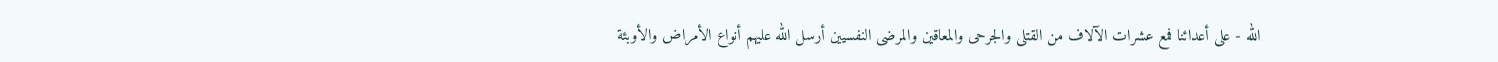الله - على أعدائنا فمع عشرات الآلاف من القتلى والجرحى والمعاقين والمرضى النفسيين أرسل الله عليهم أنواع الأمراض والأوبئة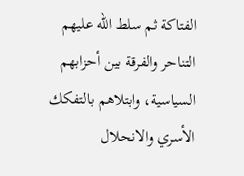الفتاكة ثم سلط الله عليهم التناحر والفرقة بين أحزابهم السياسية، وابتلاهم بالتفكك الأسري والانحلال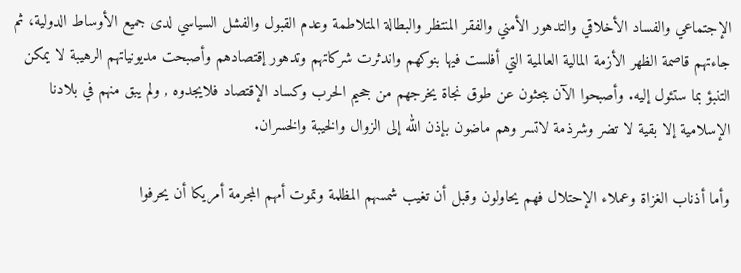الإجتماعي والفساد الأخلاقي والتدهور الأمني والفقر المنتظر والبطالة المتلاطمة وعدم القبول والفشل السياسي لدى جميع الأوساط الدولية، ثم جاءتهم قاصمة الظهر الأزمة المالية العالمية التي أفلست فيها بنوكهم واندثرت شركاتهم وتدهور إقتصادهم وأصبحت مديونياتهم الرهيبة لا يمكن التنبؤ بما ستئول إليه. وأصبحوا الآن يبحثون عن طوق نجاة يخرجهم من جحيم الحرب وكساد الإقتصاد فلايجدوه , ولم يبق منهم في بلادنا الإسلامية إلا بقية لا تضر وشرذمة لاتسر وهم ماضون بإذن الله إلى الزوال والخيبة والخسران.

وأما أذناب الغزاة وعملاء الإحتلال فهم يحاولون وقبل أن تغيب شمسهم المظلمة وتموت أمهم المجرمة أمريكا أن يحرفوا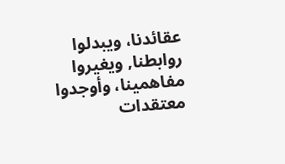عقائدنا، ويبدلوا روابطنا, ويغيروا مفاهمينا، وأوجدوا معتقدات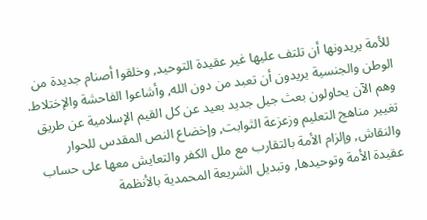للأمة يريدونها أن تلتف عليها غير عقيدة التوحيد, وخلقوا أصنام جديدة من الوطن والجنسية يريدون أن تعبد من دون الله, وأشاعوا الفاحشة والإختلاط. وهم الآن يحاولون بعث جيل جديد بعيد عن كل القيم الإسلامية عن طريق تغيير مناهج التعليم وزعزعة الثوابت, وإخضاع النص المقدس للحوار والنقاش, وإلزام الأمة بالتقارب مع ملل الكفر والتعايش معها على حساب عقيدة الأمة وتوحيدها, وتبديل الشريعة المحمدية بالأنظمة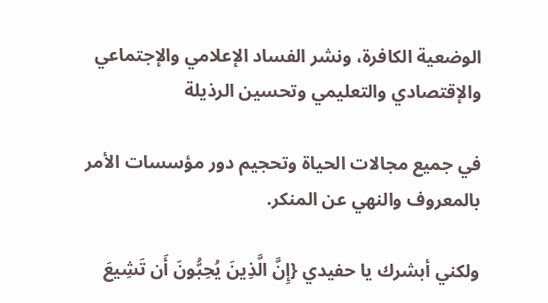الوضعية الكافرة، ونشر الفساد الإعلامي والإجتماعي والإقتصادي والتعليمي وتحسين الرذيلة

في جميع مجالات الحياة وتحجيم دور مؤسسات الأمر بالمعروف والنهي عن المنكر.

ولكني أبشرك يا حفيدي {إِنَّ الَّذِينَ يُحِبُّونَ أَن تَشِيعَ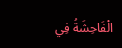الْفَاحِشَةُ فِي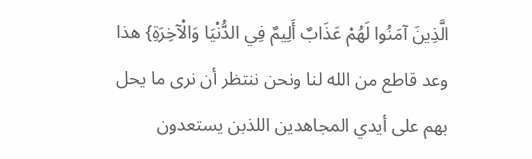الَّذِينَ آمَنُوا لَهُمْ عَذَابٌ أَلِيمٌ فِي الدُّنْيَا وَالْآخِرَةِ} هذا وعد قاطع من الله لنا ونحن ننتظر أن نرى ما يحل بهم على أيدي المجاهدين اللذبن يستعدون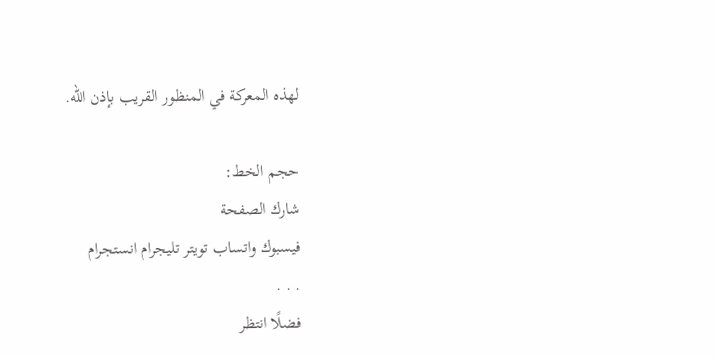لهذه المعركة في المنظور القريب بإذن الله.

حجم الخط:
شارك الصفحة
فيسبوك واتساب تويتر تليجرام انستجرام
. . .
فضلًا انتظر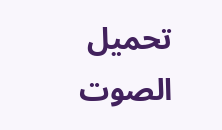تحميل الصوت